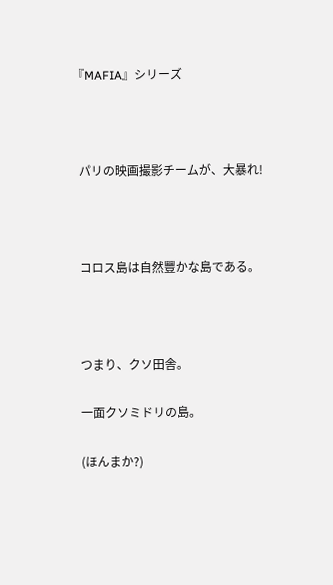『MAFIA』シリーズ



  パリの映画撮影チームが、大暴れ!



  コロス島は自然豐かな島である。



  つまり、クソ田舎。

  一面クソミドリの島。

  (ほんまか?)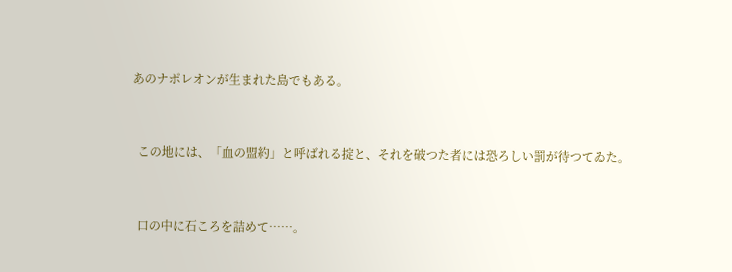あのナポレオンが生まれた島でもある。



  この地には、「血の盟約」と呼ばれる掟と、それを破つた者には恐ろしい罰が待つてゐた。



  口の中に石ころを詰めて……。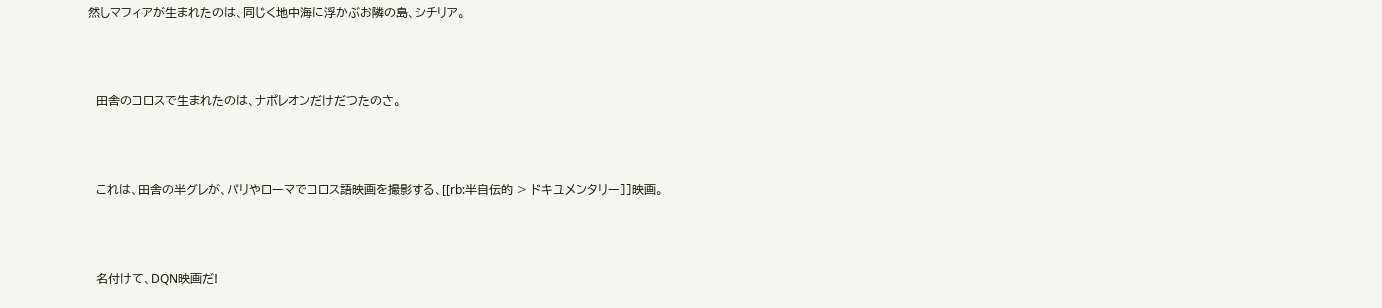然しマフィアが生まれたのは、同じく地中海に浮かぶお隣の島、シチリア。



  田舎のコロスで生まれたのは、ナポレオンだけだつたのさ。



  これは、田舎の半グレが、パリやローマでコロス語映画を撮影する、[[rb:半自伝的 > ドキユメンタリー]]映画。



  名付けて、DQN映画だ!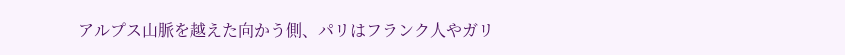アルプス山脈を越えた向かう側、パリはフランク人やガリ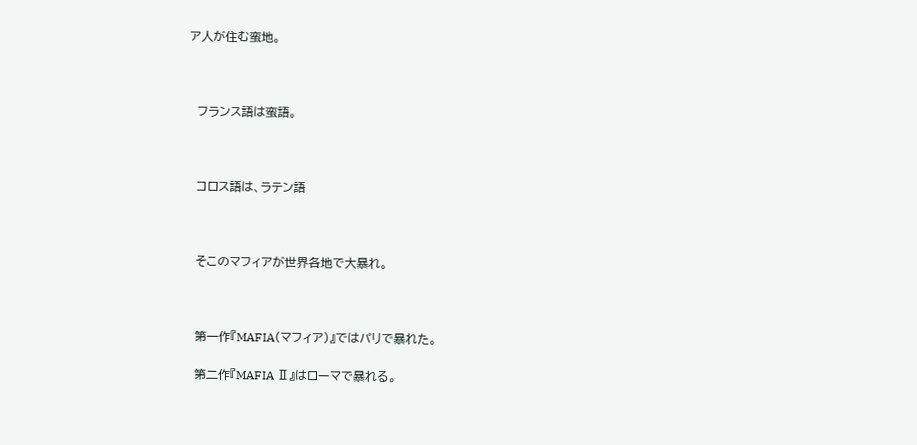ア人が住む蛮地。



  フランス語は蛮語。



  コロス語は、ラテン語



  そこのマフィアが世界各地で大暴れ。



  第一作『MAFIA(マフィア)』ではパリで暴れた。

  第二作『MAFIA Ⅱ』はローマで暴れる。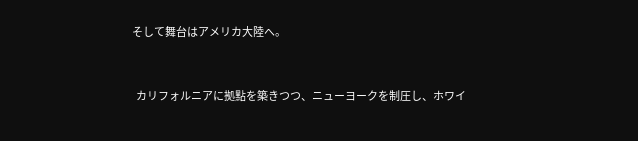そして舞台はアメリカ大陸へ。



  カリフォルニアに拠點を築きつつ、ニューヨークを制圧し、ホワイ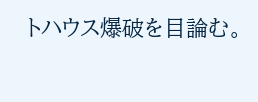トハウス爆破を目論む。